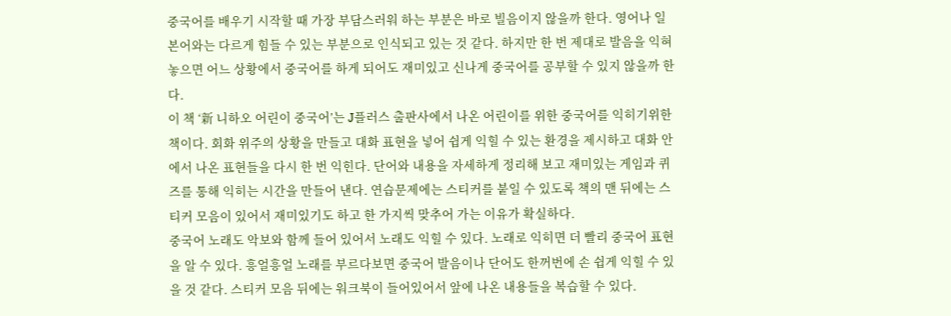중국어를 배우기 시작할 때 가장 부담스러워 하는 부분은 바로 빌음이지 않을까 한다. 영어나 일본어와는 다르게 힘들 수 있는 부분으로 인식되고 있는 것 같다. 하지만 한 번 제대로 발음을 익혀 놓으면 어느 상황에서 중국어를 하게 되어도 재미있고 신나게 중국어를 공부할 수 있지 않을까 한다.
이 책 ‘新 니하오 어린이 중국어’는 J플러스 출판사에서 나온 어린이를 위한 중국어를 익히기위한 책이다. 회화 위주의 상황을 만들고 대화 표현을 넣어 쉽게 익힐 수 있는 환경을 제시하고 대화 안에서 나온 표현들을 다시 한 번 익힌다. 단어와 내용을 자세하게 정리해 보고 재미있는 게임과 퀴즈를 통해 익히는 시간을 만들어 낸다. 연습문제에는 스티커를 붙일 수 있도록 책의 맨 뒤에는 스티커 모음이 있어서 재미있기도 하고 한 가지씩 맞추어 가는 이유가 확실하다.
중국어 노래도 악보와 함께 들어 있어서 노래도 익힐 수 있다. 노래로 익히면 더 빨리 중국어 표현을 알 수 있다. 흥얼흥얼 노래를 부르다보면 중국어 발음이나 단어도 한꺼번에 손 쉽게 익힐 수 있을 것 같다. 스티커 모음 뒤에는 워크북이 들어있어서 앞에 나온 내용들을 복습할 수 있다.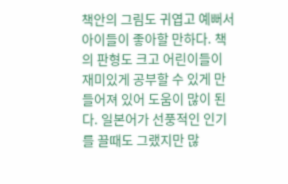책안의 그림도 귀엽고 예뻐서 아이들이 좋아할 만하다. 책의 판형도 크고 어린이들이 재미있게 공부할 수 있게 만들어져 있어 도움이 많이 된다. 일본어가 선풍적인 인기를 끌때도 그랬지만 많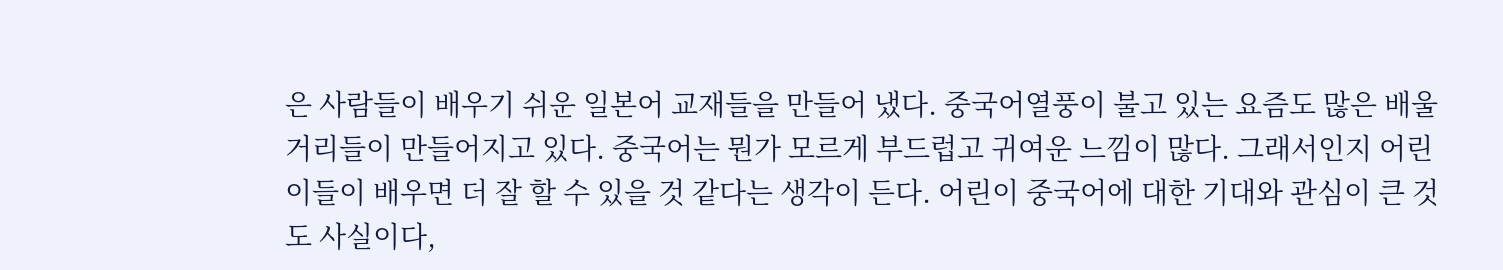은 사람들이 배우기 쉬운 일본어 교재들을 만들어 냈다. 중국어열풍이 불고 있는 요즘도 많은 배울거리들이 만들어지고 있다. 중국어는 뭔가 모르게 부드럽고 귀여운 느낌이 많다. 그래서인지 어린이들이 배우면 더 잘 할 수 있을 것 같다는 생각이 든다. 어린이 중국어에 대한 기대와 관심이 큰 것도 사실이다,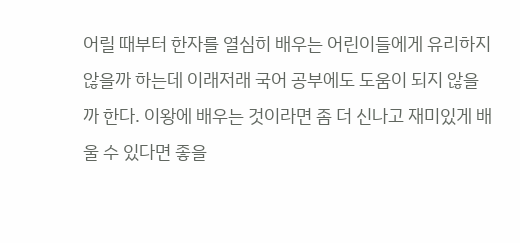어릴 때부터 한자를 열심히 배우는 어린이들에게 유리하지 않을까 하는데 이래저래 국어 공부에도 도움이 되지 않을까 한다. 이왕에 배우는 것이라면 좀 더 신나고 재미있게 배울 수 있다면 좋을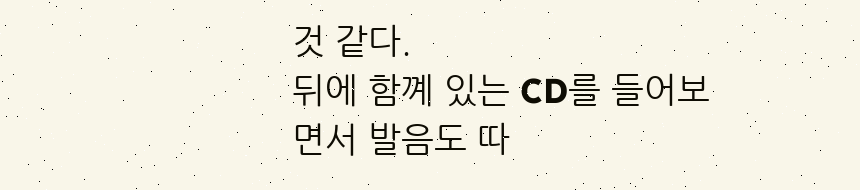것 같다.
뒤에 함꼐 있는 CD를 들어보면서 발음도 따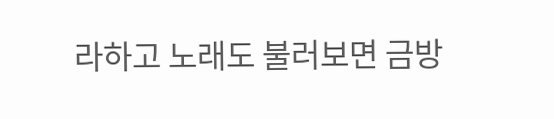라하고 노래도 불러보면 금방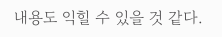내용도 익힐 수 있을 것 같다.